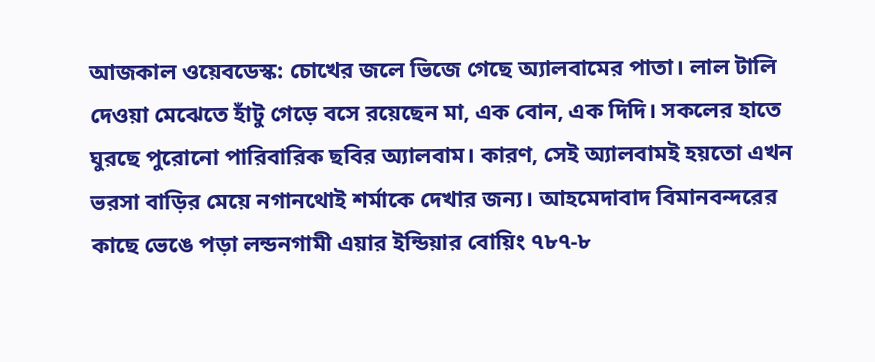আজকাল ওয়েবডেস্ক: চোখের জলে ভিজে গেছে অ্যালবামের পাতা। লাল টালি দেওয়া মেঝেতে হাঁটু গেড়ে বসে রয়েছেন মা, এক বোন, এক দিদি। সকলের হাতে ঘুরছে পুরোনো পারিবারিক ছবির অ্যালবাম। কারণ, সেই অ্যালবামই হয়তো এখন ভরসা বাড়ির মেয়ে নগানথোই শর্মাকে দেখার জন্য। আহমেদাবাদ বিমানবন্দরের কাছে ভেঙে পড়া লন্ডনগামী এয়ার ইন্ডিয়ার বোয়িং ৭৮৭-৮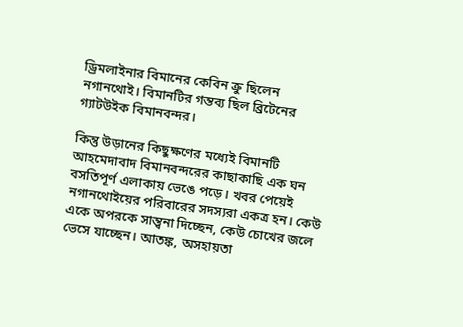ড্রিমলাইনার বিমানের কেবিন ক্রু ছিলেন নগানথোই। বিমানটির গন্তব্য ছিল ব্রিটেনের গ্যাটউইক বিমানবন্দর।

কিন্তু উড়ানের কিছুক্ষণের মধ্যেই বিমানটি আহমেদাবাদ বিমানবন্দরের কাছাকাছি এক ঘন বসতিপূর্ণ এলাকায় ভেঙে পড়ে। খবর পেয়েই নগানথোইয়ের পরিবারের সদস্যরা একত্র হন। কেউ একে অপরকে সান্ত্বনা দিচ্ছেন, কেউ চোখের জলে ভেসে যাচ্ছেন। আতঙ্ক, অসহায়তা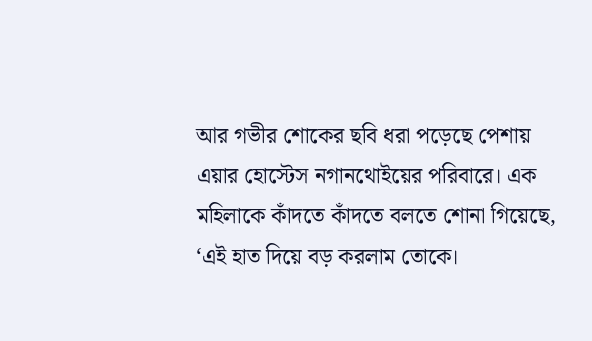আর গভীর শোকের ছবি ধরা পড়েছে পেশায় এয়ার হোস্টেস নগানথোইয়ের পরিবারে। এক মহিলাকে কাঁদতে কাঁদতে বলতে শোনা গিয়েছে, ‘এই হাত দিয়ে বড় করলাম তোকে।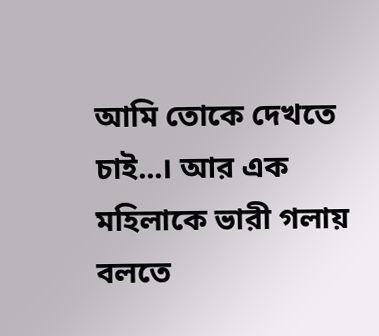আমি তোকে দেখতে চাই...। আর এক মহিলাকে ভারী গলায় বলতে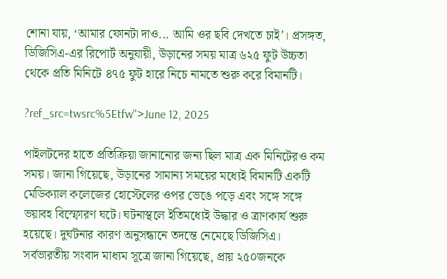শোনা যায়, ‘আমার ফোনটা দাও... আমি ওর ছবি দেখতে চাই’। প্রসঙ্গত, ডিজিসিএ-এর রিপোর্ট অনুযায়ী, উড়ানের সময় মাত্র ৬২৫ ফুট উচ্চতা থেকে প্রতি মিনিটে ৪৭৫ ফুট হারে নিচে নামতে শুরু করে বিমানটি।

?ref_src=twsrc%5Etfw">June 12, 2025

পাইলটদের হাতে প্রতিক্রিয়া জানানোর জন্য ছিল মাত্র এক মিনিটেরও কম সময়। জানা গিয়েছে, উড়ানের সামান্য সময়ের মধ্যেই বিমানটি একটি মেডিক্যাল কলেজের হোস্টেলের ওপর ভেঙে পড়ে এবং সঙ্গে সঙ্গে ভয়াবহ বিস্ফোরণ ঘটে। ঘটনাস্থলে ইতিমধ্যেই উদ্ধার ও ত্রাণকার্য শুরু হয়েছে। দুর্ঘটনার কারণ অনুসন্ধানে তদন্তে নেমেছে ডিজিসিএ। সর্বভারতীয় সংবাদ মাধ্যম সূত্রে জানা গিয়েছে, প্রায় ২৫০জনকে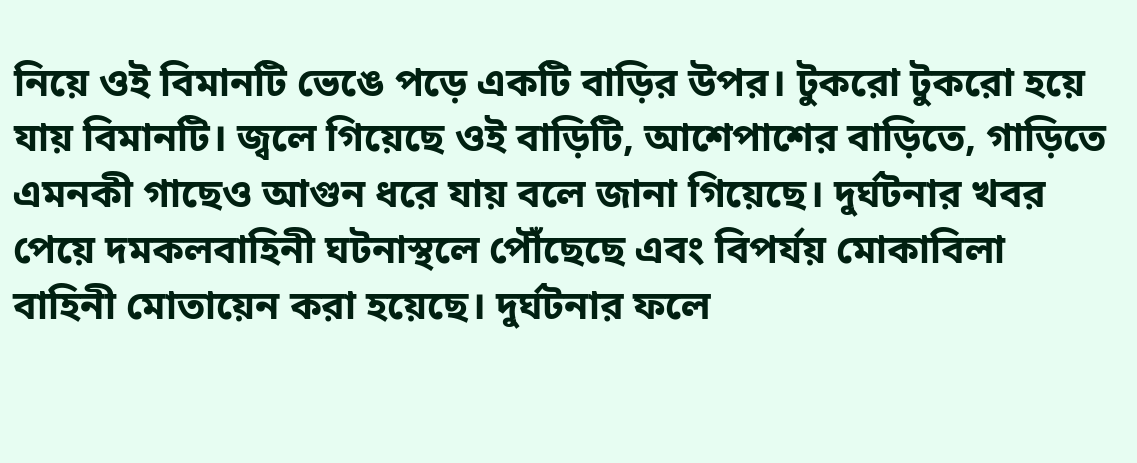নিয়ে ওই বিমানটি ভেঙে পড়ে একটি বাড়ির উপর। টুকরো টুকরো হয়ে যায় বিমানটি। জ্বলে গিয়েছে ওই বাড়িটি, আশেপাশের বাড়িতে, গাড়িতে এমনকী গাছেও আগুন ধরে যায় বলে জানা গিয়েছে। দুর্ঘটনার খবর পেয়ে দমকলবাহিনী ঘটনাস্থলে পৌঁছেছে এবং বিপর্যয় মোকাবিলা বাহিনী মোতায়েন করা হয়েছে। দুর্ঘটনার ফলে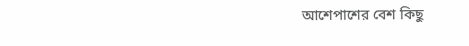আশেপাশের বেশ কিছু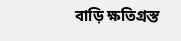বাড়ি ক্ষতিগ্রস্ত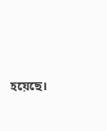হয়েছে।